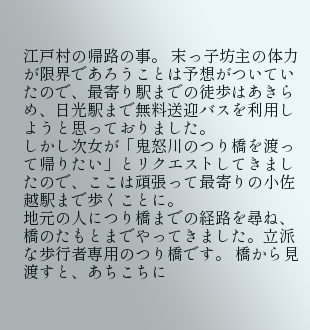江戸村の帰路の事。 末っ子坊主の体力が限界であろうことは予想がついていたので、最寄り駅までの徒歩はあきらめ、日光駅まで無料送迎バスを利用しようと思っておりました。
しかし次女が「鬼怒川のつり橋を渡って帰りたい」とリクエストしてきましたので、ここは頑張って最寄りの小佐越駅まで歩くことに。
地元の人につり橋までの経路を尋ね、橋のたもとまでやってきました。立派な歩行者専用のつり橋です。 橋から見渡すと、あちこちに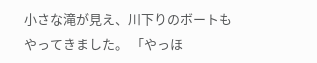小さな滝が見え、川下りのボートもやってきました。 「やっほ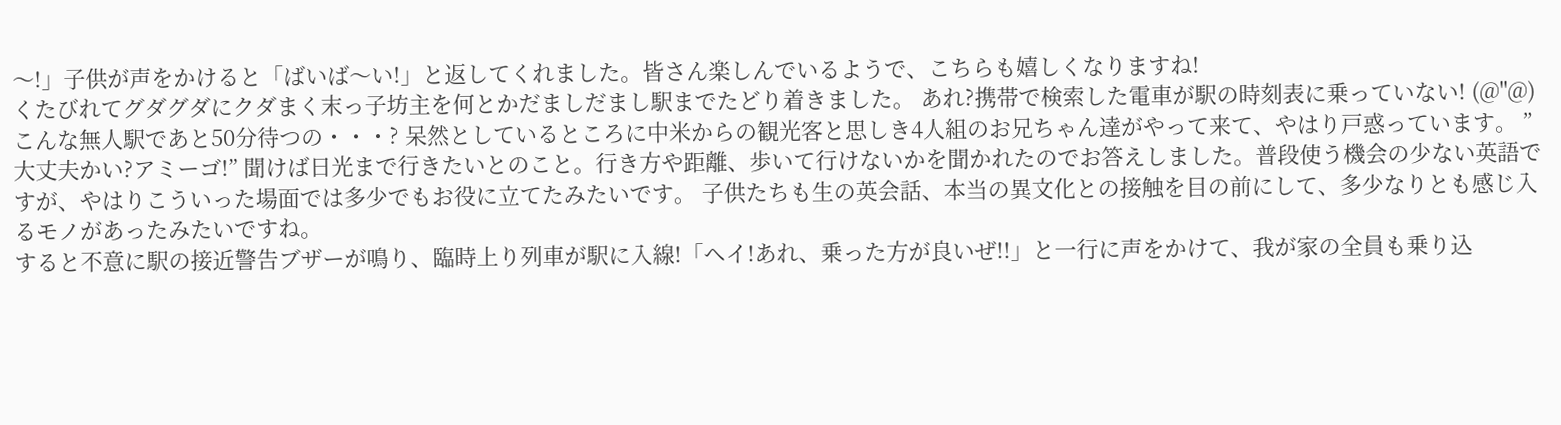〜!」子供が声をかけると「ばいば〜い!」と返してくれました。皆さん楽しんでいるようで、こちらも嬉しくなりますね!
くたびれてグダグダにクダまく末っ子坊主を何とかだましだまし駅までたどり着きました。 あれ?携帯で検索した電車が駅の時刻表に乗っていない! (@"@) こんな無人駅であと50分待つの・・・? 呆然としているところに中米からの観光客と思しき4人組のお兄ちゃん達がやって来て、やはり戸惑っています。 ”大丈夫かい?アミーゴ!” 聞けば日光まで行きたいとのこと。行き方や距離、歩いて行けないかを聞かれたのでお答えしました。普段使う機会の少ない英語ですが、やはりこういった場面では多少でもお役に立てたみたいです。 子供たちも生の英会話、本当の異文化との接触を目の前にして、多少なりとも感じ入るモノがあったみたいですね。
すると不意に駅の接近警告ブザーが鳴り、臨時上り列車が駅に入線!「ヘイ!あれ、乗った方が良いぜ!!」と一行に声をかけて、我が家の全員も乗り込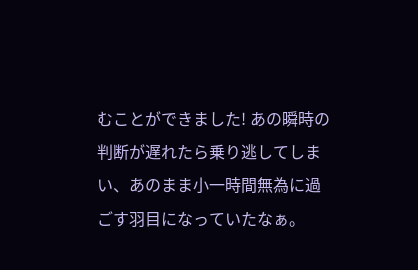むことができました! あの瞬時の判断が遅れたら乗り逃してしまい、あのまま小一時間無為に過ごす羽目になっていたなぁ。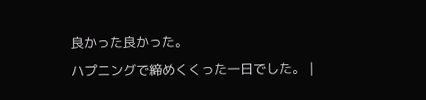良かった良かった。
ハプニングで締めくくった一日でした。 |